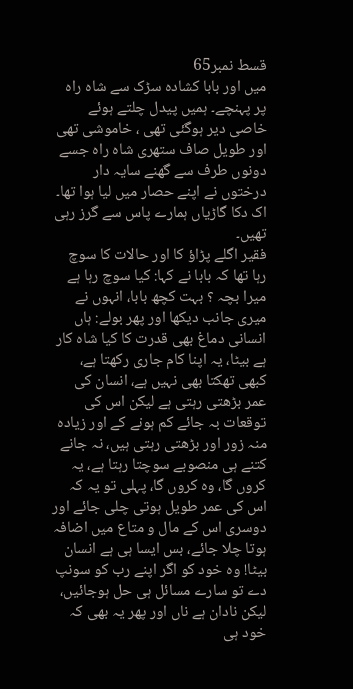قسط نمبر65
میں اور بابا کشادہ سڑک سے شاہ راہ پر پہنچے۔ ہمیں پیدل چلتے ہوئے خاصی دیر ہوگئی تھی ، خاموشی تھی اور طویل صاف ستھری شاہ راہ جسے دونوں طرف سے گھنے سایہ دار درختوں نے اپنے حصار میں لیا ہوا تھا۔ اک دکا گاڑیاں ہمارے پاس سے گرز رہی تھیں۔
فقیر اگلے پڑاؤ کا اور حالات کا سوچ رہا تھا کہ بابا نے کہا: کیا سوچ رہا ہے میرا بچہ ؟ بہت کچھ بابا، انہوں نے میری جانب دیکھا اور پھر بولے: ہاں انسانی دماغ بھی قدرت کا کیا شاہ کار ہے بیٹا، یہ اپنا کام جاری رکھتا ہے، کبھی تھکتا بھی نہیں ہے، انسان کی عمر بڑھتی رہتی ہے لیکن اس کی توقعات بہ جائے کم ہونے کے اور زیادہ منہ زور اور بڑھتی رہتی ہیں، نہ جانے کتنے ہی منصوبے سوچتا رہتا ہے، یہ کروں گا، وہ کروں گا، پہلی تو یہ کہ اس کی عمر طویل ہوتی چلی جائے اور دوسری اس کے مال و متاع میں اضافہ ہوتا چلا جائے، بس ایسا ہی ہے انسان بیٹا! وہ خود کو اگر اپنے رب کو سونپ دے تو سارے مسائل ہی حل ہوجائیں، لیکن نادان ہے ناں اور پھر یہ بھی کہ خود ہی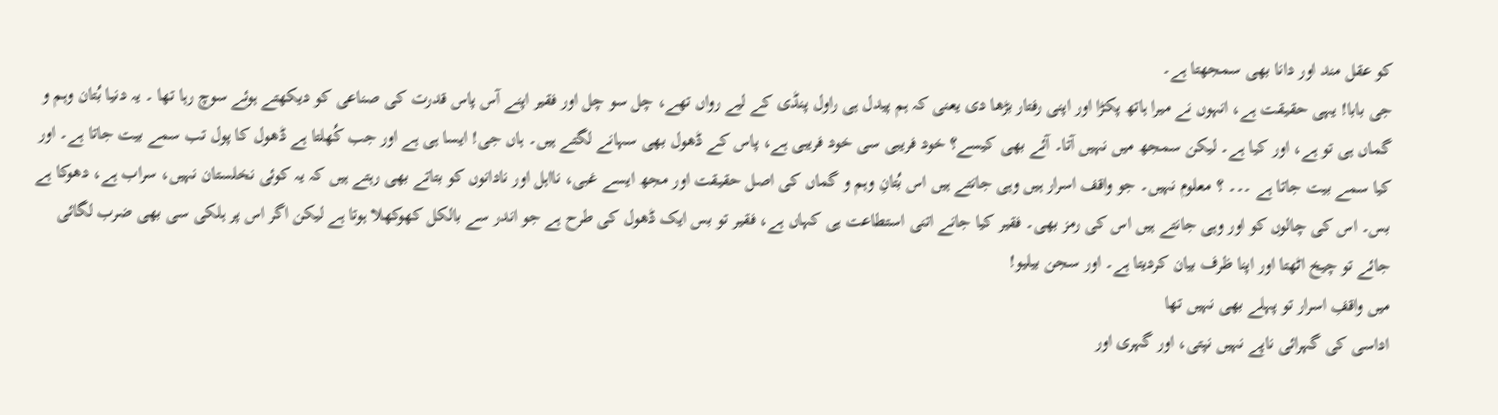کو عقل مند اور دانا بھی سمجھتا ہے۔
جی بابا! یہی حقیقت ہے، انہوں نے میرا ہاتھ پکڑا اور اپنی رفتار بڑھا دی یعنی کہ ہم پیدل ہی راول پنڈی کے لیے رواں تھے، چل سو چل اور فقیر اپنے آس پاس قدرت کی صناعی کو دیکھتے ہوئے سوچ رہا تھا ۔ یہ دنیا بُتان وہم و گماں ہی تو ہے، اور کیا ہے۔ لیکن سمجھ میں نہیں آتا۔ آئے بھی کیسے؟ خود فریبی سی خود فریبی ہے، پاس کے ڈھول بھی سہانے لگتے ہیں۔ ہاں جی! ایسا ہی ہے اور جب کُھلتا ہے ڈھول کا پول تب سمے بیت جاتا ہے۔ اور کیا سمے بیت جاتا ہے ۔۔۔ ؟ معلوم نہیں۔ جو واقف اسرار ہیں وہی جانتے ہیں اس بُتانِ وہم و گماں کی اصل حقیقت اور مجھ ایسے غبی، نااہل اور نادانوں کو بتاتے بھی رہتے ہیں کہ یہ کوئی نخلستان نہیں، سراب ہے، دھوکا ہے بس۔ اس کی چالوں کو اور وہی جانتے ہیں اس کی رمز بھی۔ فقیر کیا جانے اتنی استطاعت ہی کہاں ہے، فقیر تو بس ایک ڈھول کی طرح ہے جو اندر سے بالکل کھوکھلا ہوتا ہے لیکن اگر اس پر ہلکی سی بھی ضرب لگائی جائے تو چیخ اٹھتا اور اپنا ظرف بیان کردیتا ہے۔ اور سجن بیلیو!
میں واقفِ اسرار تو پہلے بھی نہیں تھا
اداسی کی گہرائی ناپے نہیں نپتی، اور گہری اور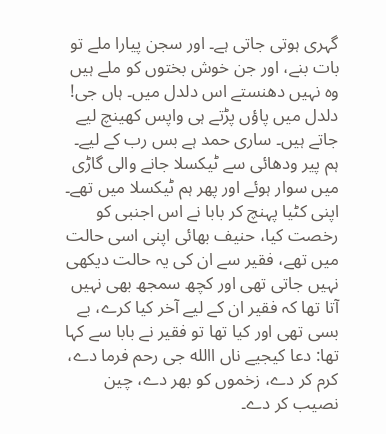گہری ہوتی جاتی ہے۔ اور سجن پیارا ملے تو بات بنے، اور جن خوش بختوں کو ملے ہیں وہ نہیں دھنستے اس دلدل میں۔ ہاں جی! دلدل میں پاؤں پڑتے ہی واپس کھینچ لیے جاتے ہیں۔ ساری حمد ہے بس رب کے لیے۔
ہم پیر ودھائی سے ٹیکسلا جانے والی گاڑی میں سوار ہوئے اور پھر ہم ٹیکسلا میں تھے۔ اپنی کٹیا پہنچ کر بابا نے اس اجنبی کو رخصت کیا، حنیف بھائی اپنی اسی حالت میں تھے، فقیر سے ان کی یہ حالت دیکھی نہیں جاتی تھی اور کچھ سمجھ بھی نہیں آتا تھا کہ فقیر ان کے لیے آخر کیا کرے، بے بسی تھی اور کیا تھا تو فقیر نے بابا سے کہا تھا: دعا کیجیے ناں االله جی رحم فرما دے، کرم کر دے، زخموں کو بھر دے، چین نصیب کر دے۔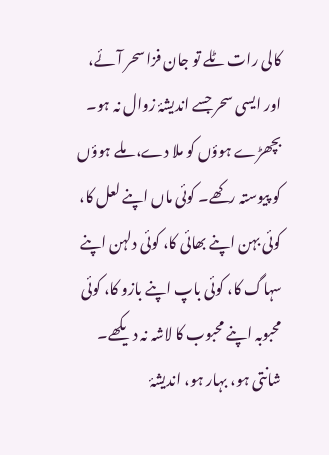کالی رات ٹلے تو جان فزا سحر آئے، اور ایسی سحر جسے اندیشۂ زوال نہ ہو۔ بچھڑے ہوؤں کو ملا دے، ملے ہوؤں کو پیوستہ رکھے۔ کوئی ماں اپنے لعل کا، کوئی بہن اپنے بھائی کا، کوئی دلہن اپنے سہاگ کا، کوئی باپ اپنے بازو کا، کوئی محبوبہ اپنے محبوب کا لاشہ نہ دیکھے۔ شانتی ہو، بہار ہو، اندیشۂ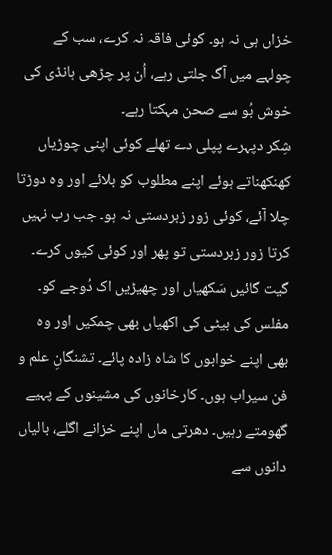خزاں ہی نہ ہو۔ کوئی فاقہ نہ کرے، سب کے چولہے میں آگ جلتی رہے، اُن پر چڑھی ہانڈی کی خوش بُو سے صحن مہکتا رہے۔
شِکر دپہرے پپلی دے تھلے کوئی اپنی چوڑیاں کھنکھناتے ہوئے اپنے مطلوب کو بلائے اور وہ دوڑتا چلا آئے، کوئی زور زبردستی نہ ہو۔ جب رب نہیں کرتا زور زبردستی تو پھر اور کوئی کیوں کرے۔ گیت گائیں سَکھیاں اور چھیڑیں اک دُوجے کو۔ مفلس کی بیٹی کی اکھیاں بھی چمکیں اور وہ بھی اپنے خوابوں کا شاہ زادہ پائے۔ تشنگانِ علم و فن سیراب ہوں۔ کارخانوں کی مشینوں کے پہیے گھومتے رہیں۔ دھرتی ماں اپنے خزانے اگلے، بالیاں دانوں سے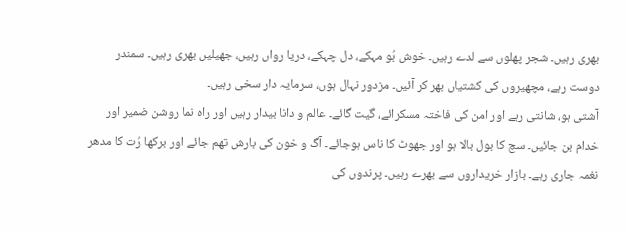بھری رہیں۔ شجر پھلوں سے لدے رہیں۔ خوش بُو مہکے، دل چہکے، دریا رواں رہیں، جھیلیں بھری رہیں۔ سمندر دوست رہے، مچھیروں کی کشتیاں بھر کر آئیں۔ مزدور نہال ہوں، سرمایہ دار سخی رہیں۔
آشتی ہو، شانتی رہے اور امن کی فاختہ مسکرائے، گیت گائے۔ عالم و دانا بیدار رہیں اور راہ نما روشن ضمیر اور خدام بن جائیں۔ سچ کا بول بالا ہو اور جھوٹ کا ناس ہوجائے۔ آگ و خون کی بارش تھم جائے اور برکھا رُت کا مدھر نغمہ جاری رہے۔ بازار خریداروں سے بھرے رہیں۔ پرندوں کی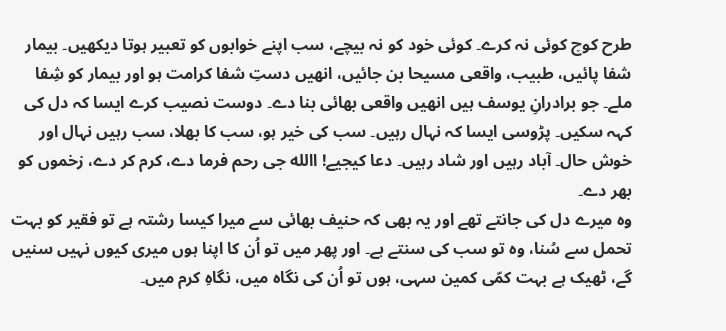طرح کوچ کوئی نہ کرے۔ کوئی خود کو نہ بیچے، سب اپنے خوابوں کو تعبیر ہوتا دیکھیں۔ بیمار شفا پائیں، طبیب، واقعی مسیحا بن جائیں، انھیں دستِ شفا کرامت ہو اور بیمار کو شِفا ملے۔ جو برادرانِ یوسف ہیں انھیں واقعی بھائی بنا دے۔ دوست نصیب کرے ایسا کہ دل کی کہہ سکیں۔ پڑوسی ایسا کہ نہال رہیں۔ سب کی خیر ہو، سب کا بھلا، سب رہیں نہال اور خوش حال۔ آباد رہیں اور شاد رہیں۔ دعا کیجیے! االله جی رحم فرما دے، کرم کر دے، زخموں کو بھر دے۔
وہ میرے دل کی جانتے تھے اور یہ بھی کہ حنیف بھائی سے میرا کیسا رشتہ ہے تو فقیر کو بہت تحمل سے سُنا، وہ تو سب کی سنتے ہے۔ اور پھر میں تو اُن کا اپنا ہوں میری کیوں نہیں سنیں گے، ٹھیک ہے بہت کمّی کمین سہی، ہوں تو اُن کی نگاہ میں، نگاہِ کرم میں۔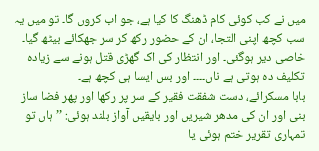میں نے کب کوئی کام ڈھنگ کا کیا ہے، جو اب کروں گا۔ تو میں یہ سب کچھ اپنی التجا، ان کے حضور رکھ کر سر جھکائے بیٹھ گیا۔ خاصی دیر ہوگئی۔ اور انتظار کی اک گھڑی قتل ہونے سے زیادہ تکلیف دہ ہوتی ہے ناں۔۔۔۔ اور بس ایسا ہی کچھ ہے۔
بابا مسکرائے، دست شفقت فقیر کے سر پر رکھا اور پھر فضا ساز بنی اور ان کی مدھر شیریں اور بایقیں آواز بلند ہوئی: ’’ہاں تو تمہاری تقریر ختم ہوئی یا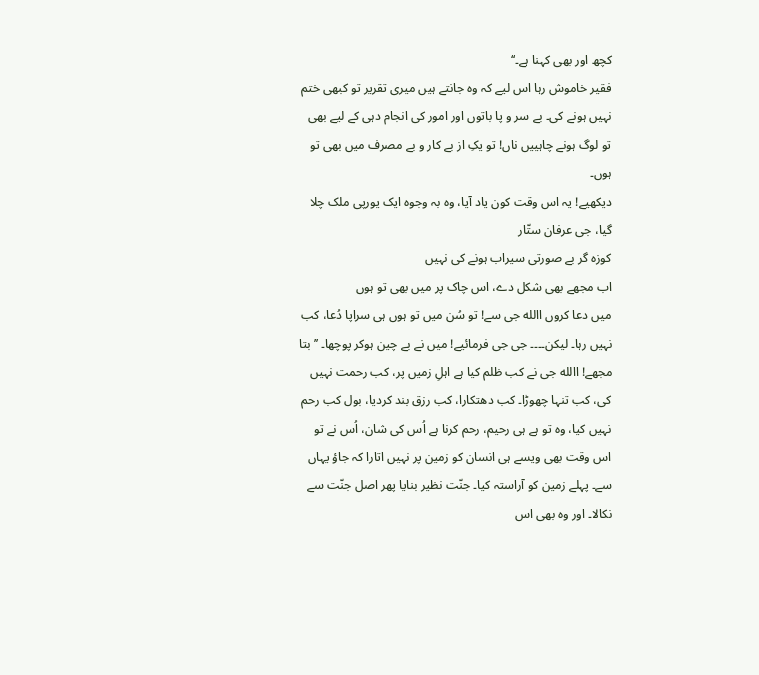کچھ اور بھی کہنا ہے۔‘‘
فقیر خاموش رہا اس لیے کہ وہ جانتے ہیں میری تقریر تو کبھی ختم نہیں ہونے کی۔ بے سر و پا باتوں اور امور کی انجام دہی کے لیے بھی تو لوگ ہونے چاہییں ناں! تو یکِ از بے کار و بے مصرف میں بھی تو ہوں۔
دیکھیے! یہ اس وقت کون یاد آیا، وہ بہ وجوہ ایک یورپی ملک چلا گیا، جی عرفان ستّار
کوزہ گر بے صورتی سیراب ہونے کی نہیں
اب مجھے بھی شکل دے، اس چاک پر میں بھی تو ہوں
میں دعا کروں االله جی سے! تو سُن میں تو ہوں ہی سراپا دُعا، کب نہیں رہا۔ لیکن۔۔۔۔ جی جی فرمائیے! میں نے بے چین ہوکر پوچھا۔ ’’ بتا مجھے! االله جی نے کب ظلم کیا ہے اہلِ زمیں پر، کب رحمت نہیں کی، کب تنہا چھوڑا۔ کب دھتکارا، کب رزق بند کردیا، بول کب رحم نہیں کیا، وہ تو ہے ہی رحیم، رحم کرنا ہے اُس کی شان، اُس نے تو اس وقت بھی ویسے ہی انسان کو زمین پر نہیں اتارا کہ جاؤ یہاں سے۔ پہلے زمین کو آراستہ کیا۔ جنّت نظیر بنایا پھر اصل جنّت سے نکالا۔ اور وہ بھی اس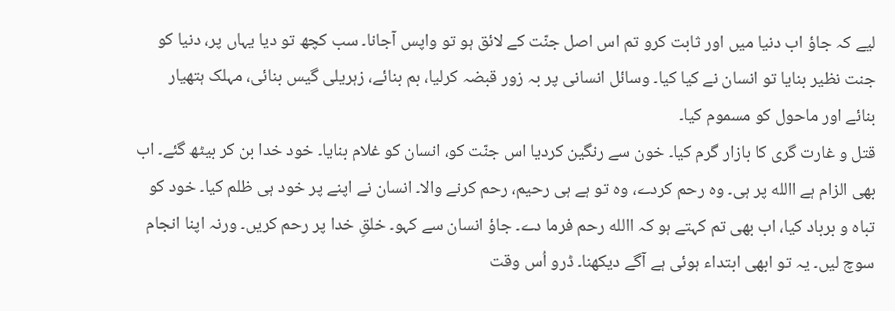لیے کہ جاؤ اب دنیا میں اور ثابت کرو تم اس اصل جنّت کے لائق ہو تو واپس آجانا۔ سب کچھ تو دیا یہاں پر، دنیا کو جنت نظیر بنایا تو انسان نے کیا کیا۔ وسائل انسانی پر بہ زور قبضہ کرلیا، بم بنائے، زہریلی گیس بنائی، مہلک ہتھیار بنائے اور ماحول کو مسموم کیا۔
قتل و غارت گری کا بازار گرم کیا۔ خون سے رنگین کردیا اس جنّت کو، انسان کو غلام بنایا۔ خود خدا بن کر بیٹھ گئے۔ اب بھی الزام ہے االله پر ہی۔ وہ رحم کردے، وہ تو ہے ہی رحیم، رحم کرنے والا۔ انسان نے اپنے پر خود ہی ظلم کیا۔ خود کو تباہ و برباد کیا، اب بھی تم کہتے ہو کہ االله رحم فرما دے۔ جاؤ انسان سے کہو۔ خلقِ خدا پر رحم کریں۔ ورنہ اپنا انجام سوچ لیں۔ یہ تو ابھی ابتداء ہوئی ہے آگے دیکھنا۔ ڈرو اُس وقت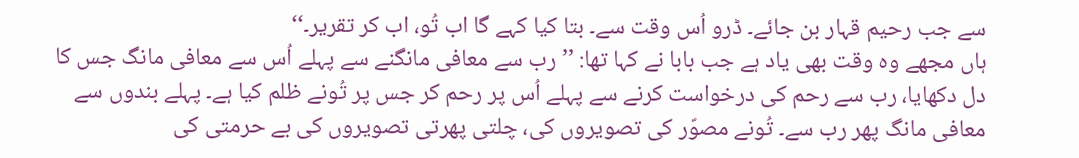سے جب رحیم قہار بن جائے۔ ڈرو اُس وقت سے۔ بتا کیا کہے گا اب تُو، اب کر تقریر۔‘‘
ہاں مجھے وہ وقت بھی یاد ہے جب بابا نے کہا تھا: ’’رب سے معافی مانگنے سے پہلے اُس سے معافی مانگ جس کا دل دکھایا، رب سے رحم کی درخواست کرنے سے پہلے اُس پر رحم کر جس پر تُونے ظلم کیا ہے۔ پہلے بندوں سے معافی مانگ پھر رب سے۔ تُونے مصوّر کی تصویروں کی، چلتی پھرتی تصویروں کی بے حرمتی کی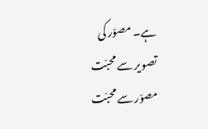ہے۔ مصوّر کی تصویر سے محبّت مصوّر سے محبّت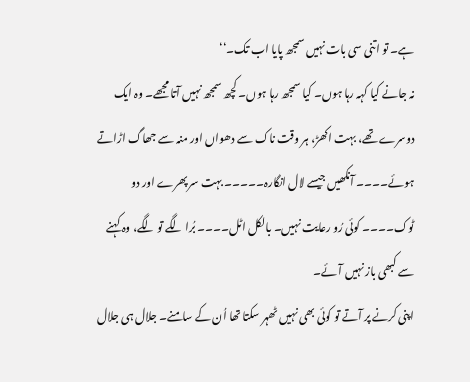ہے۔ تو اتنی سی بات نہیں سمجھ پایا اب تک۔‘‘
نہ جانے کیا کہہ رہا ہوں۔ کیا سمجھ رہا ہوں۔ کچھ سمجھ نہیں آتا مجھے۔ وہ ایک دوسرے تھے، بہت اکھڑ، ہر وقت ناک سے دھواں اور منہ سے جھاگ اڑاتے ہوئے۔۔۔۔ آنکھیں جیسے لال انگارہ۔۔۔۔۔ بہت سر پھرے اور دو ٹوک۔۔۔۔ کوئی رُو رعایت نہیں۔ بالکل اٹل۔۔۔۔ بُرا لگے تو لگے، وہ کہنے سے کبھی باز نہیں آئے۔
اپنی کرنے پر آتے تو کوئی بھی نہیں ٹھہر سکتا تھا اُن کے سامنے۔ جلال ہی جلال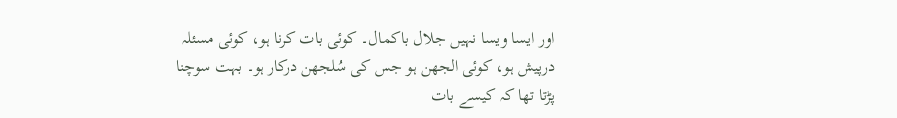اور ایسا ویسا نہیں جلال باکمال۔ کوئی بات کرنا ہو، کوئی مسئلہ درپیش ہو، کوئی الجھن ہو جس کی سُلجھن درکار ہو۔ بہت سوچنا پڑتا تھا کہ کیسے بات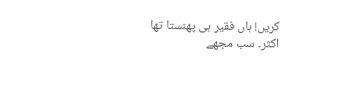کریں! ہاں فقیر ہی پھنستا تھا اکثر۔ سب مجھے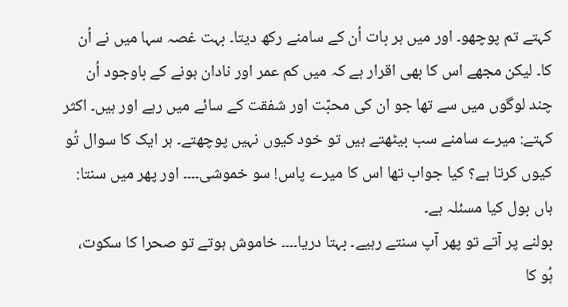کہتے تم پوچھو۔ اور میں ہر بات اُن کے سامنے رکھ دیتا۔ بہت غصہ سہا میں نے اُن کا۔ لیکن مجھے اس کا بھی اقرار ہے کہ میں کم عمر اور نادان ہونے کے باوجود اُن چند لوگوں میں سے تھا جو ان کی محبّت اور شفقت کے سائے میں رہے اور ہیں۔ اکثر کہتے: میرے سامنے سب بیٹھتے ہیں تو خود کیوں نہیں پوچھتے۔ ہر ایک کا سوال تُو کیوں کرتا ہے؟ کیا جواب تھا اس کا میرے پاس! سو خموشی۔۔۔۔ اور پھر میں سنتا: ہاں بول کیا مسئلہ ہے۔
بولنے پر آتے تو پھر آپ سنتے رہیے۔ بہتا دریا۔۔۔۔ خاموش ہوتے تو صحرا کا سکوت، ہُو کا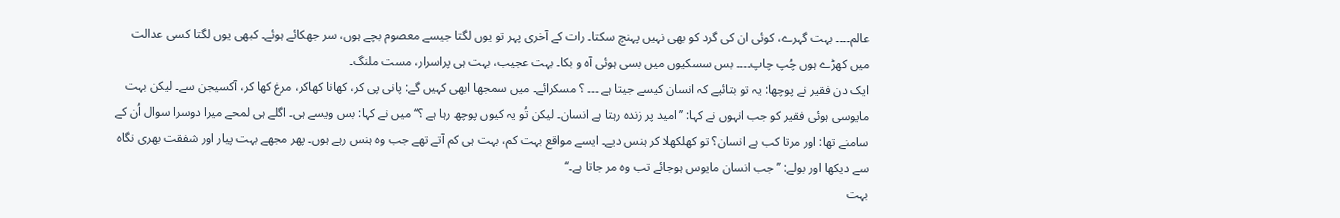عالم۔۔۔۔ بہت گہرے، کوئی ان کی گرد کو بھی نہیں پہنچ سکتا۔ رات کے آخری پہر تو یوں لگتا جیسے معصوم بچے ہوں، سر جھکائے ہوئے۔ کبھی یوں لگتا کسی عدالت میں کھڑے ہوں چُپ چاپ۔۔۔۔ بس سسکیوں میں بسی ہوئی آہ و بکا۔ بہت عجیب، بہت ہی پراسرار، مست ملنگ۔
ایک دن فقیر نے پوچھا: یہ تو بتائیے کہ انسان کیسے جیتا ہے ۔۔۔ ؟ مسکرائے۔ میں سمجھا ابھی کہیں گے: پانی پی کر، کھانا کھاکر، مرغ کھا کر، آکسیجن سے۔ لیکن بہت مایوسی ہوئی فقیر کو جب انہوں نے کہا: ’’امید پر زندہ رہتا ہے انسان۔ لیکن تُو یہ کیوں پوچھ رہا ہے ؟‘‘ میں نے کہا: بس ویسے ہی۔ اگلے ہی لمحے میرا دوسرا سوال اُن کے سامنے تھا: اور مرتا کب ہے انسان؟ تو کھلکھلا کر ہنس دیے۔ ایسے مواقع بہت کم، بہت ہی کم آتے تھے جب وہ ہنس رہے ہوں۔ پھر مجھے بہت پیار اور شفقت بھری نگاہ سے دیکھا اور بولے: ’’جب انسان مایوس ہوجائے تب وہ مر جاتا ہے۔‘‘
بہت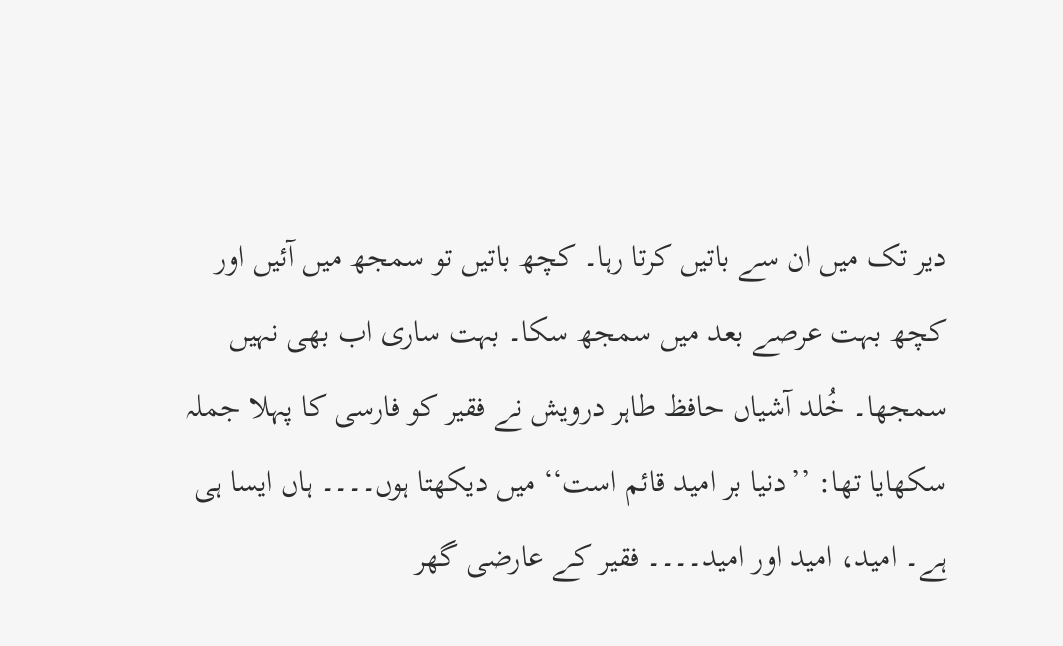دیر تک میں ان سے باتیں کرتا رہا۔ کچھ باتیں تو سمجھ میں آئیں اور کچھ بہت عرصے بعد میں سمجھ سکا۔ بہت ساری اب بھی نہیں سمجھا۔ خُلد آشیاں حافظ طاہر درویش نے فقیر کو فارسی کا پہلا جملہ سکھایا تھا: ’’دنیا بر امید قائم است‘‘ میں دیکھتا ہوں۔۔۔۔ ہاں ایسا ہی ہے۔ امید، امید اور امید۔۔۔۔ فقیر کے عارضی گھر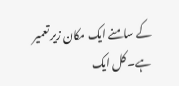کے سامنے ایک مکان زیر تعمیر ہے۔ کل ایک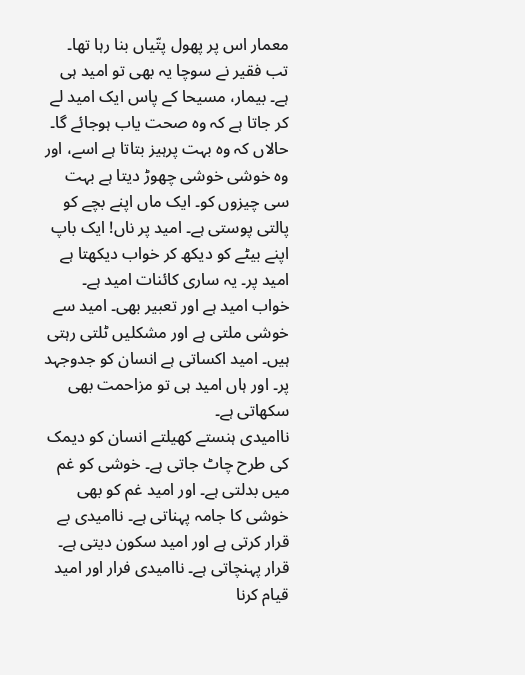معمار اس پر پھول پتّیاں بنا رہا تھا۔ تب فقیر نے سوچا یہ بھی تو امید ہی ہے۔ بیمار، مسیحا کے پاس ایک امید لے کر جاتا ہے کہ وہ صحت یاب ہوجائے گا۔ حالاں کہ وہ بہت پرہیز بتاتا ہے اسے، اور وہ خوشی خوشی چھوڑ دیتا ہے بہت سی چیزوں کو۔ ایک ماں اپنے بچے کو پالتی پوستی ہے۔ امید پر ناں! ایک باپ اپنے بیٹے کو دیکھ کر خواب دیکھتا ہے امید پر۔ یہ ساری کائنات امید ہے۔ خواب امید ہے اور تعبیر بھی۔ امید سے خوشی ملتی ہے اور مشکلیں ٹلتی رہتی ہیں۔ امید اکساتی ہے انسان کو جدوجہد پر۔ اور ہاں امید ہی تو مزاحمت بھی سکھاتی ہے۔
ناامیدی ہنستے کھیلتے انسان کو دیمک کی طرح چاٹ جاتی ہے۔ خوشی کو غم میں بدلتی ہے۔ اور امید غم کو بھی خوشی کا جامہ پہناتی ہے۔ ناامیدی بے قرار کرتی ہے اور امید سکون دیتی ہے۔ قرار پہنچاتی ہے۔ ناامیدی فرار اور امید قیام کرنا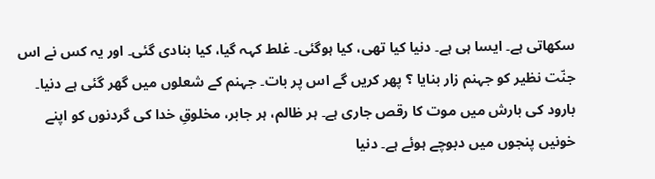سکھاتی ہے۔ ایسا ہی ہے۔ دنیا کیا تھی، کیا ہوگئی۔ غلط کہہ گیا، کیا بنادی گئی۔ اور یہ کس نے اس جنّت نظیر کو جہنم زار بنایا ؟ پھر کریں گے اس پر بات۔ جہنم کے شعلوں میں گھر گئی ہے دنیا۔ بارود کی بارش میں موت کا رقص جاری ہے۔ ہر ظالم، ہر جابر، مخلوقِ خدا کی گردنوں کو اپنے خونیں پنجوں میں دبوچے ہوئے ہے۔ دنیا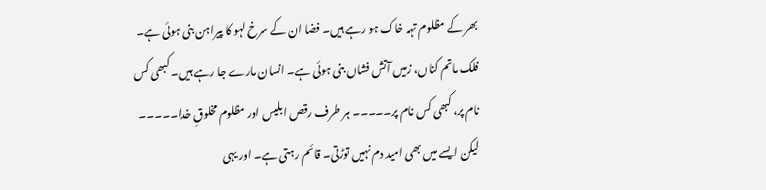بھر کے مظلوم تہہ خاک ہو رہے ہیں۔ فضا ان کے سرخ لہو کا پیراہن بنی ہوئی ہے۔
فلک ماتم کناں، زمیں آتش فشاں بنی ہوئی ہے۔ انسان مارے جا رہے ہیں۔ کبھی کس نام پر، کبھی کس نام پر۔۔۔۔۔ ہر طرف رقص ابلیس اور مظلوم مخلوقِ خدا۔۔۔۔۔ لیکن ایسے میں بھی امید دم نہیں توڑتی۔ قائم رہتی ہے۔ اور یہی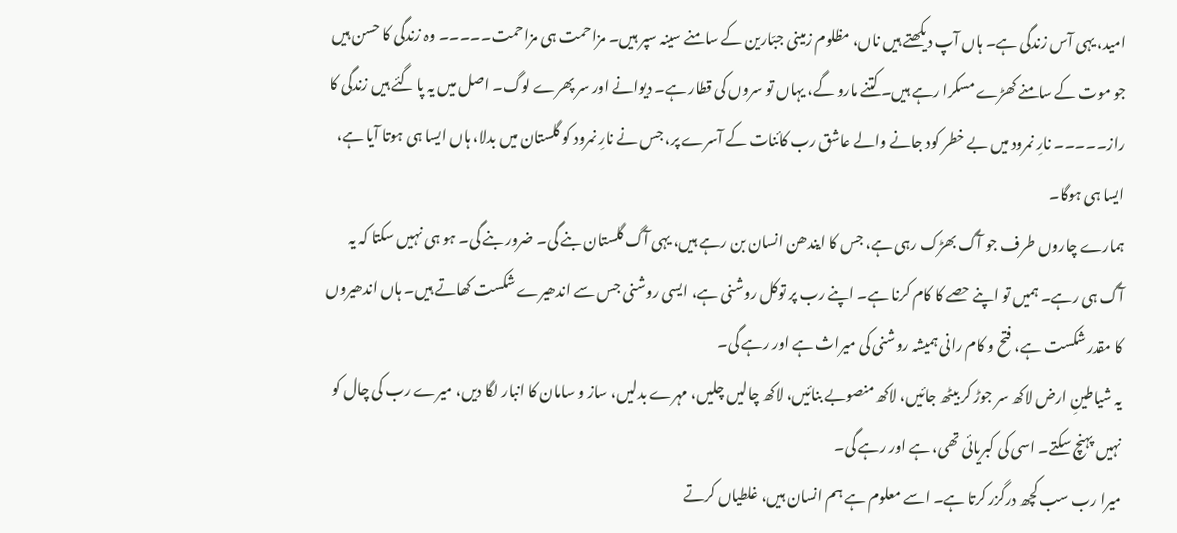امید، یہی آس زندگی ہے۔ ہاں آپ دیکھتے ہیں ناں، مظلوم زمینی جبّارین کے سامنے سینہ سپر ہیں۔ مزاحمت ہی مزاحمت۔۔۔۔۔ وہ زندگی کا حسن ہیں جو موت کے سامنے کھڑے مسکرا رہے ہیں۔ کتنے مارو گے، یہاں تو سروں کی قطار ہے۔ دیوانے اور سر پھرے لوگ۔ اصل میں یہ پا گئے ہیں زندگی کا راز۔۔۔۔۔ نارِ نمرود میں بے خطر کود جانے والے عاشق رب کائنات کے آسرے پر، جس نے نارِ نمرود کو گلستان میں بدلا، ہاں ایسا ہی ہوتا آیا ہے، ایسا ہی ہوگا۔
ہمارے چاروں طرف جو آگ بھڑک رہی ہے، جس کا ایندھن انسان بن رہے ہیں، یہی آگ گلستان بنے گی۔ ضرور بنے گی۔ ہو ہی نہیں سکتا کہ یہ آگ ہی رہے۔ ہمیں تو اپنے حصے کا کام کرنا ہے۔ اپنے رب پر توکل روشنی ہے، ایسی روشنی جس سے اندھیرے شکست کھاتے ہیں۔ ہاں اندھیروں کا مقدر شکست ہے، فتح و کام رانی ہمیشہ روشنی کی میراث ہے اور رہے گی۔
یہ شیاطینِ ارض لاکھ سر جوڑ کر بیٹھ جائیں، لاکھ منصوبے بنائیں، لاکھ چالیں چلیں، مہرے بدلیں، ساز و سامان کا انبار لگا دیں، میرے رب کی چال کو نہیں پہنچ سکتے۔ اسی کی کبریائی تھی، ہے اور رہے گی۔
میرا رب سب کچھ درگزر کرتا ہے۔ اسے معلوم ہے ہم انسان ہیں، غلطیاں کرتے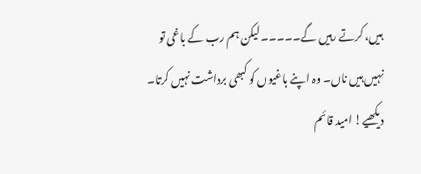ہیں، کرتے رہیں گے۔۔۔۔۔ لیکن ہم رب کے باغی تو نہیں ہیں ناں۔ وہ اپنے باغیوں کو کبھی برداشت نہیں کرتا۔ دیکھیے! امید قائم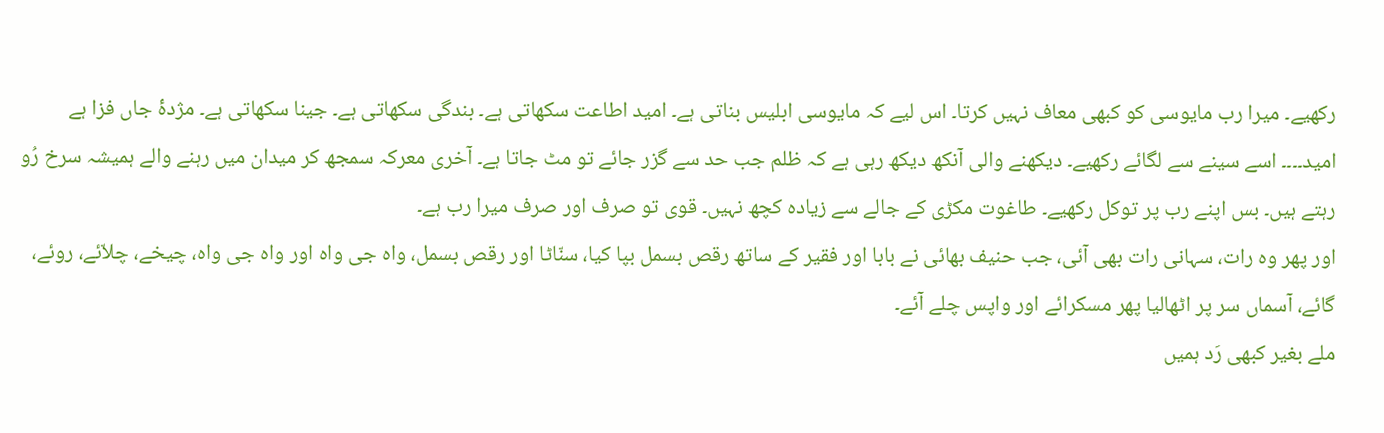رکھیے۔ میرا رب مایوسی کو کبھی معاف نہیں کرتا۔ اس لیے کہ مایوسی ابلیس بناتی ہے۔ امید اطاعت سکھاتی ہے۔ بندگی سکھاتی ہے۔ جینا سکھاتی ہے۔ مژدۂ جاں فزا ہے امید۔۔۔۔ اسے سینے سے لگائے رکھیے۔ دیکھنے والی آنکھ دیکھ رہی ہے کہ ظلم جب حد سے گزر جائے تو مٹ جاتا ہے۔ آخری معرکہ سمجھ کر میدان میں رہنے والے ہمیشہ سرخ رُو رہتے ہیں۔ بس اپنے رب پر توکل رکھیے۔ طاغوت مکڑی کے جالے سے زیادہ کچھ نہیں۔ قوی تو صرف اور صرف میرا رب ہے۔
اور پھر وہ رات، سہانی رات بھی آئی، جب حنیف بھائی نے بابا اور فقیر کے ساتھ رقص بسمل بپا کیا، سنّاٹا اور رقص بسمل، واہ جی واہ اور واہ جی واہ، چیخے، چلاّئے، روئے، گائے، آسماں سر پر اٹھالیا پھر مسکرائے اور واپس چلے آئے۔
ملے بغیر کبھی رَد ہمیں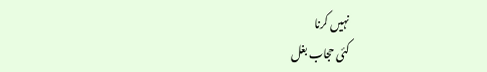نہیں کرنا
کئی حجاب بغل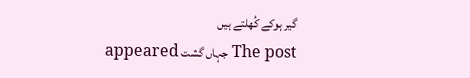گیر ہوکے کُھلتے ہیں
The post جہاں گشت appeared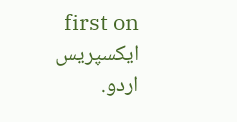first on ایکسپریس اردو.